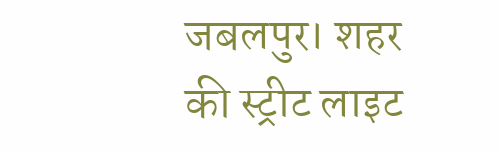जबलपुर। शहर की स्ट्रीट लाइट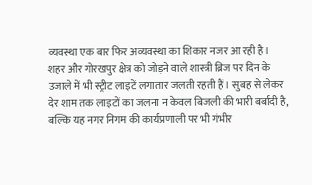व्यवस्था एक बार फिर अव्यवस्था का शिकार नजर आ रही है। शहर और गोरखपुर क्षेत्र को जोड़ने वाले शास्त्री ब्रिज पर दिन के उजाले में भी स्ट्रीट लाइटें लगातार जलती रहती हैं। सुबह से लेकर देर शाम तक लाइटों का जलना न केवल बिजली की भारी बर्बादी है, बल्कि यह नगर निगम की कार्यप्रणाली पर भी गंभीर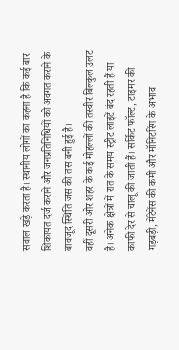सवाल खड़े करता है। स्थानीय लोगों का कहना है कि कई बार शिकायत दर्ज कराने और जनप्रतिनिधियों को अवगत कराने के बावजूद स्थिति जस की तस बनी हुई है।
वहीं दूसरी ओर शहर के कई मोहल्लों की तस्वीर बिल्कुल उलट है। अनेक क्षेत्रों में रात के समय स्ट्रीट लाइटें बंद रहती हैं या काफी देर से चालू की जाती हैं। सर्किट फॉल्ट, टाइमर की गड़बड़ी, मेंटेनेंस की कमी और मॉनिटरिंग के अभाव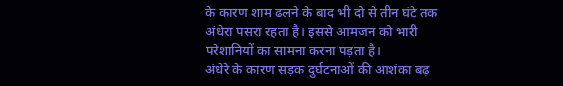के कारण शाम ढलने के बाद भी दो से तीन घंटे तक अंधेरा पसरा रहता है। इससे आमजन को भारी परेशानियों का सामना करना पड़ता है।
अंधेरे के कारण सड़क दुर्घटनाओं की आशंका बढ़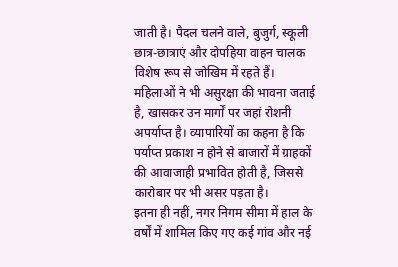जाती है। पैदल चलने वाले, बुजुर्ग, स्कूली छात्र-छात्राएं और दोपहिया वाहन चालक विशेष रूप से जोखिम में रहते हैं। महिलाओं ने भी असुरक्षा की भावना जताई है, खासकर उन मार्गों पर जहां रोशनी अपर्याप्त है। व्यापारियों का कहना है कि पर्याप्त प्रकाश न होने से बाजारों में ग्राहकों की आवाजाही प्रभावित होती है, जिससे कारोबार पर भी असर पड़ता है।
इतना ही नहीं, नगर निगम सीमा में हाल के वर्षों में शामिल किए गए कई गांव और नई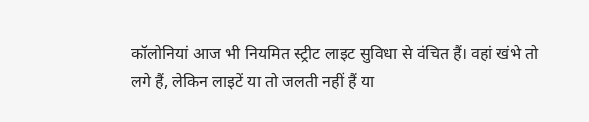कॉलोनियां आज भी नियमित स्ट्रीट लाइट सुविधा से वंचित हैं। वहां खंभे तो लगे हैं, लेकिन लाइटें या तो जलती नहीं हैं या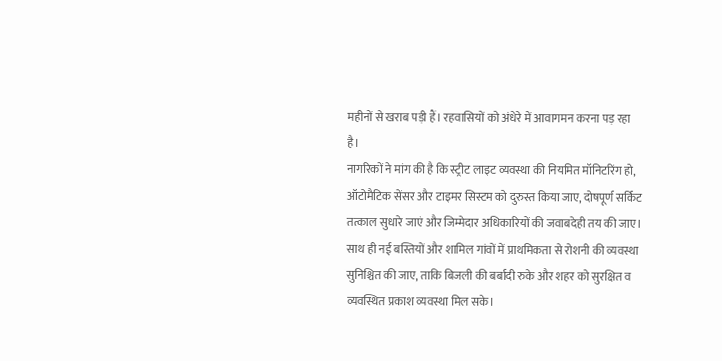महीनों से खराब पड़ी हैं। रहवासियों को अंधेरे में आवागमन करना पड़ रहा है।
नागरिकों ने मांग की है कि स्ट्रीट लाइट व्यवस्था की नियमित मॉनिटरिंग हो, ऑटोमैटिक सेंसर और टाइमर सिस्टम को दुरुस्त किया जाए, दोषपूर्ण सर्किट तत्काल सुधारे जाएं और जिम्मेदार अधिकारियों की जवाबदेही तय की जाए। साथ ही नई बस्तियों और शामिल गांवों में प्राथमिकता से रोशनी की व्यवस्था सुनिश्चित की जाए, ताकि बिजली की बर्बादी रुके और शहर को सुरक्षित व व्यवस्थित प्रकाश व्यवस्था मिल सके।